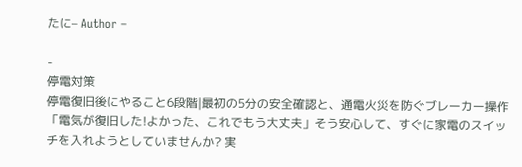たに– Author –

-
停電対策
停電復旧後にやること6段階|最初の5分の安全確認と、通電火災を防ぐブレーカー操作
「電気が復旧した!よかった、これでもう大丈夫」そう安心して、すぐに家電のスイッチを入れようとしていませんか? 実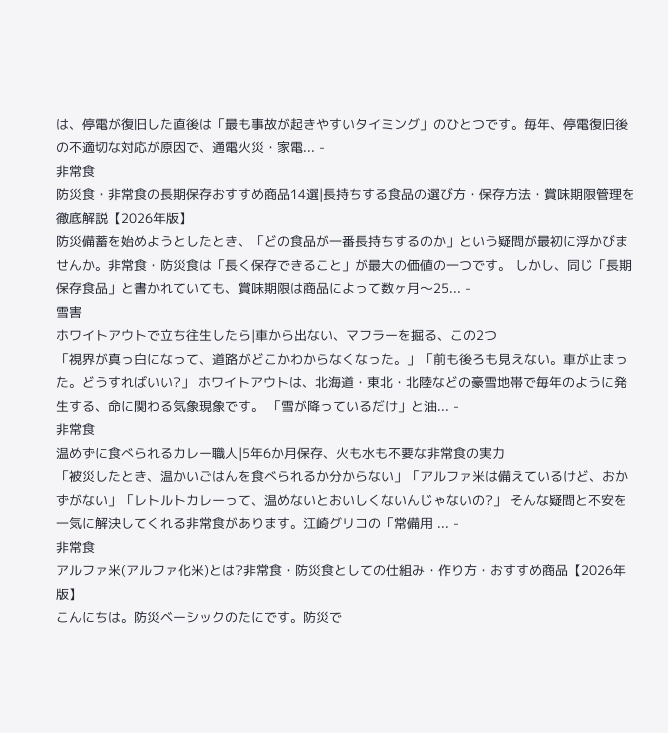は、停電が復旧した直後は「最も事故が起きやすいタイミング」のひとつです。毎年、停電復旧後の不適切な対応が原因で、通電火災・家電... -
非常食
防災食・非常食の長期保存おすすめ商品14選|長持ちする食品の選び方・保存方法・賞味期限管理を徹底解説【2026年版】
防災備蓄を始めようとしたとき、「どの食品が一番長持ちするのか」という疑問が最初に浮かびませんか。非常食・防災食は「長く保存できること」が最大の価値の一つです。 しかし、同じ「長期保存食品」と書かれていても、賞味期限は商品によって数ヶ月〜25... -
雪害
ホワイトアウトで立ち往生したら|車から出ない、マフラーを掘る、この2つ
「視界が真っ白になって、道路がどこかわからなくなった。」「前も後ろも見えない。車が止まった。どうすればいい?」 ホワイトアウトは、北海道・東北・北陸などの豪雪地帯で毎年のように発生する、命に関わる気象現象です。 「雪が降っているだけ」と油... -
非常食
温めずに食べられるカレー職人|5年6か月保存、火も水も不要な非常食の実力
「被災したとき、温かいごはんを食べられるか分からない」「アルファ米は備えているけど、おかずがない」「レトルトカレーって、温めないとおいしくないんじゃないの?」 そんな疑問と不安を一気に解決してくれる非常食があります。江崎グリコの「常備用 ... -
非常食
アルファ米(アルファ化米)とは?非常食・防災食としての仕組み・作り方・おすすめ商品【2026年版】
こんにちは。防災ベーシックのたにです。防災で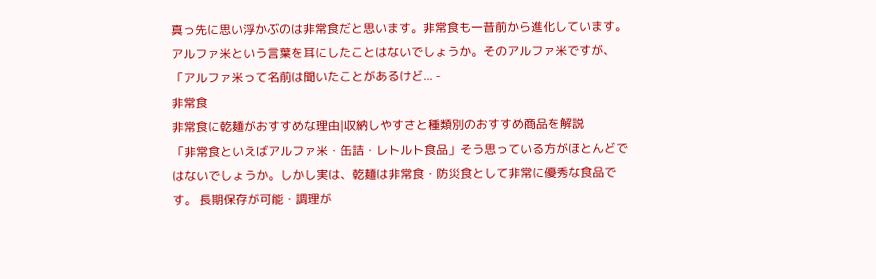真っ先に思い浮かぶのは非常食だと思います。非常食も一昔前から進化しています。アルファ米という言葉を耳にしたことはないでしょうか。そのアルファ米ですが、 「アルファ米って名前は聞いたことがあるけど... -
非常食
非常食に乾麺がおすすめな理由|収納しやすさと種類別のおすすめ商品を解説
「非常食といえばアルファ米・缶詰・レトルト食品」そう思っている方がほとんどではないでしょうか。しかし実は、乾麺は非常食・防災食として非常に優秀な食品です。 長期保存が可能・調理が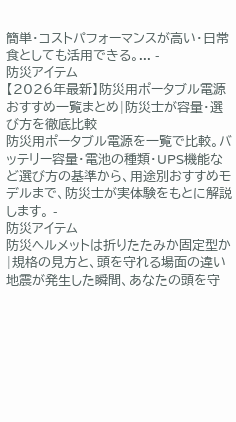簡単・コストパフォーマンスが高い・日常食としても活用できる。... -
防災アイテム
【2026年最新】防災用ポータブル電源おすすめ一覧まとめ|防災士が容量・選び方を徹底比較
防災用ポータブル電源を一覧で比較。バッテリー容量・電池の種類・UPS機能など選び方の基準から、用途別おすすめモデルまで、防災士が実体験をもとに解説します。 -
防災アイテム
防災ヘルメットは折りたたみか固定型か|規格の見方と、頭を守れる場面の違い
地震が発生した瞬間、あなたの頭を守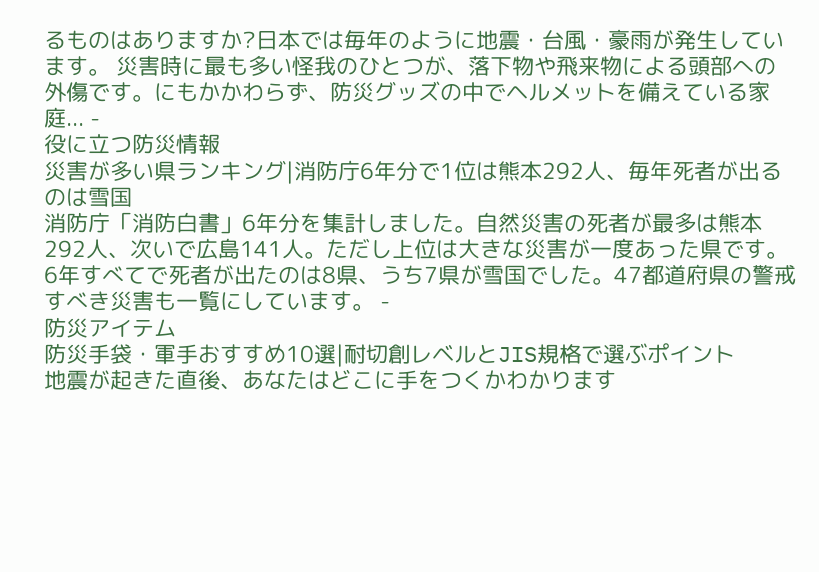るものはありますか?日本では毎年のように地震・台風・豪雨が発生しています。 災害時に最も多い怪我のひとつが、落下物や飛来物による頭部への外傷です。にもかかわらず、防災グッズの中でヘルメットを備えている家庭... -
役に立つ防災情報
災害が多い県ランキング|消防庁6年分で1位は熊本292人、毎年死者が出るのは雪国
消防庁「消防白書」6年分を集計しました。自然災害の死者が最多は熊本292人、次いで広島141人。ただし上位は大きな災害が一度あった県です。6年すべてで死者が出たのは8県、うち7県が雪国でした。47都道府県の警戒すべき災害も一覧にしています。 -
防災アイテム
防災手袋・軍手おすすめ10選|耐切創レベルとJIS規格で選ぶポイント
地震が起きた直後、あなたはどこに手をつくかわかります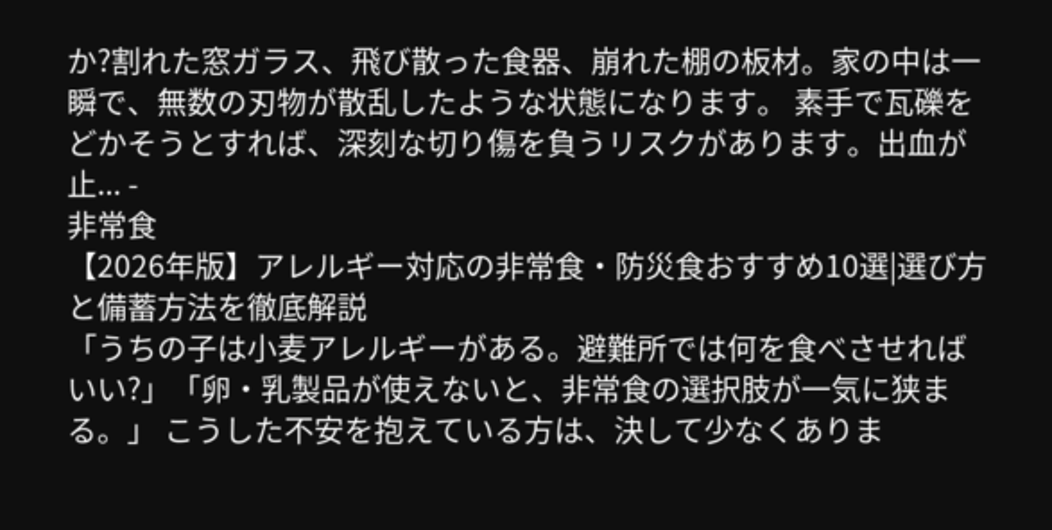か?割れた窓ガラス、飛び散った食器、崩れた棚の板材。家の中は一瞬で、無数の刃物が散乱したような状態になります。 素手で瓦礫をどかそうとすれば、深刻な切り傷を負うリスクがあります。出血が止... -
非常食
【2026年版】アレルギー対応の非常食・防災食おすすめ10選|選び方と備蓄方法を徹底解説
「うちの子は小麦アレルギーがある。避難所では何を食べさせればいい?」「卵・乳製品が使えないと、非常食の選択肢が一気に狭まる。」 こうした不安を抱えている方は、決して少なくありま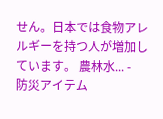せん。日本では食物アレルギーを持つ人が増加しています。 農林水... -
防災アイテム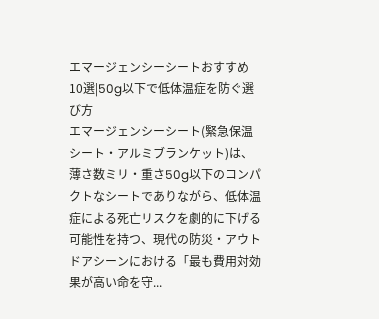エマージェンシーシートおすすめ10選|50g以下で低体温症を防ぐ選び方
エマージェンシーシート(緊急保温シート・アルミブランケット)は、薄さ数ミリ・重さ50g以下のコンパクトなシートでありながら、低体温症による死亡リスクを劇的に下げる可能性を持つ、現代の防災・アウトドアシーンにおける「最も費用対効果が高い命を守...